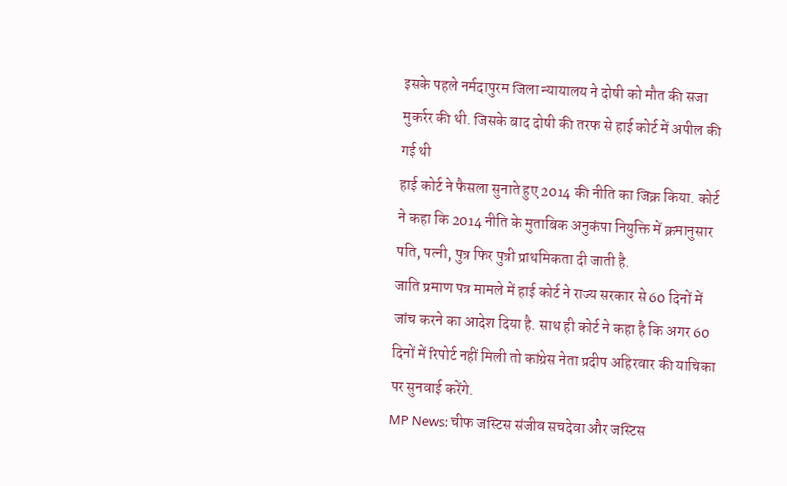इसके पहले नर्मदापुरम जिला न्यायालय ने दोषी को मौत की सजा मुकर्रर की थी. जिसके बाद दोषी की तरफ से हाई कोर्ट में अपील की गई थी
हाई कोर्ट ने फैसला सुनाते हुए 2014 की नीति का जिक्र किया. कोर्ट ने कहा कि 2014 नीति के मुताबिक अनुकंपा नियुक्ति में क्रमानुसार पति, पत्नी, पुत्र फिर पुत्री प्राथमिकता दी जाती है.
जाति प्रमाण पत्र मामले में हाई कोर्ट ने राज्य सरकार से 60 दिनों में जांच करने का आदेश दिया है. साथ ही कोर्ट ने कहा है कि अगर 60 दिनों में रिपोर्ट नहीं मिली तो कांग्रेस नेता प्रदीप अहिरवार की याचिका पर सुनवाई करेंगे.
MP News: चीफ जस्टिस संजीव सचदेवा और जस्टिस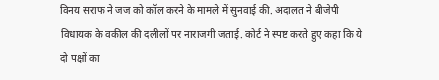विनय सराफ ने जज को कॉल करने के मामले में सुनवाई की. अदालत ने बीजेपी विधायक के वकील की दलीलों पर नाराजगी जताई. कोर्ट ने स्पष्ट करते हुए कहा कि ये दो पक्षों का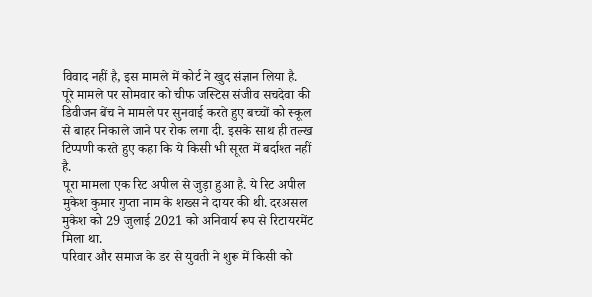विवाद नहीं है, इस मामले में कोर्ट ने खुद संज्ञान लिया है.
पूरे मामले पर सोमवार को चीफ जस्टिस संजीव सचदेवा की डिवीजन बेंच ने मामले पर सुनवाई करते हुए बच्चों को स्कूल से बाहर निकाले जाने पर रोक लगा दी. इसके साथ ही तल्ख टिप्पणी करते हुए कहा कि ये किसी भी सूरत में बर्दाश्त नहीं है.
पूरा मामला एक रिट अपील से जुड़ा हुआ है. ये रिट अपील मुकेश कुमार गुप्ता नाम के शख्स ने दायर की थी. दरअसल मुकेश को 29 जुलाई 2021 को अनिवार्य रूप से रिटायरमेंट मिला था.
परिवार और समाज के डर से युवती ने शुरू में किसी को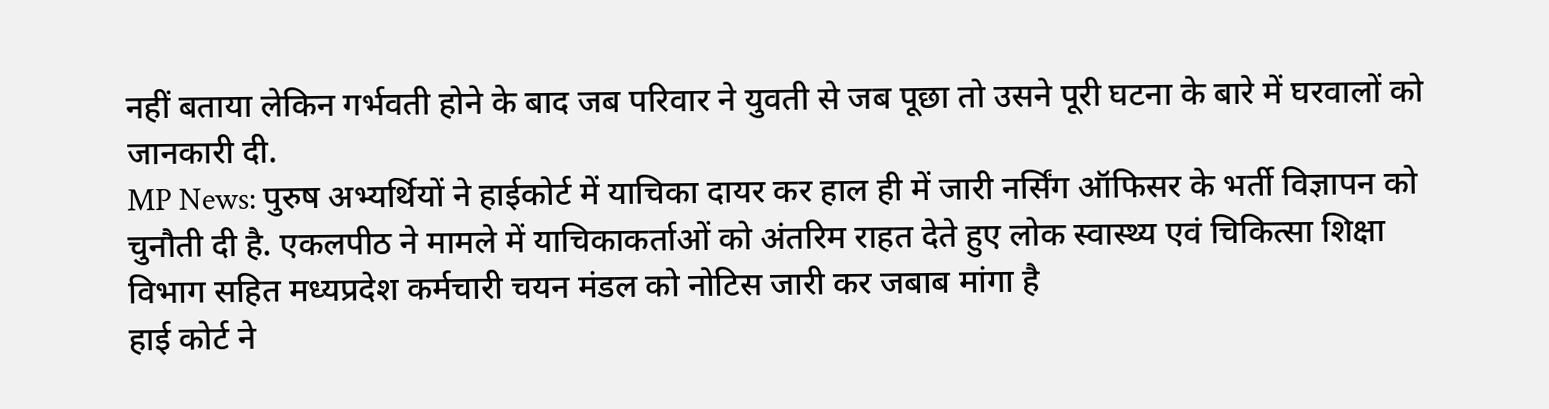नहीं बताया लेकिन गर्भवती होने के बाद जब परिवार ने युवती से जब पूछा तो उसने पूरी घटना के बारे में घरवालों को जानकारी दी.
MP News: पुरुष अभ्यर्थियों ने हाईकोर्ट में याचिका दायर कर हाल ही में जारी नर्सिंग ऑफिसर के भर्ती विज्ञापन को चुनौती दी है. एकलपीठ ने मामले में याचिकाकर्ताओं को अंतरिम राहत देते हुए लोक स्वास्थ्य एवं चिकित्सा शिक्षा विभाग सहित मध्यप्रदेश कर्मचारी चयन मंडल को नोटिस जारी कर जबाब मांगा है
हाई कोर्ट ने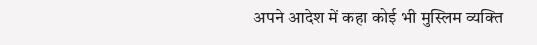अपने आदेश में कहा कोई भी मुस्लिम व्यक्ति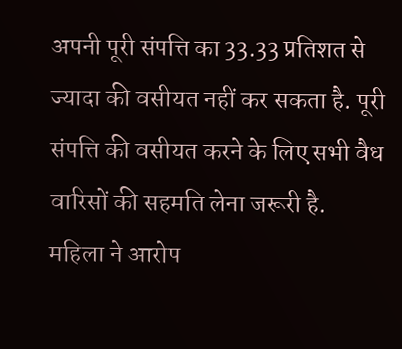अपनी पूरी संपत्ति का 33.33 प्रतिशत से ज्यादा की वसीयत नहीं कर सकता है. पूरी संपत्ति की वसीयत करने के लिए सभी वैध वारिसों की सहमति लेना जरूरी है.
महिला ने आरोप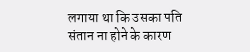लगाया था कि उसका पति संतान ना होने के कारण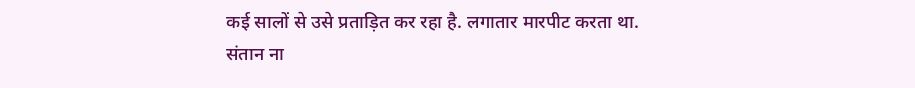कई सालों से उसे प्रताड़ित कर रहा है. लगातार मारपीट करता था. संतान ना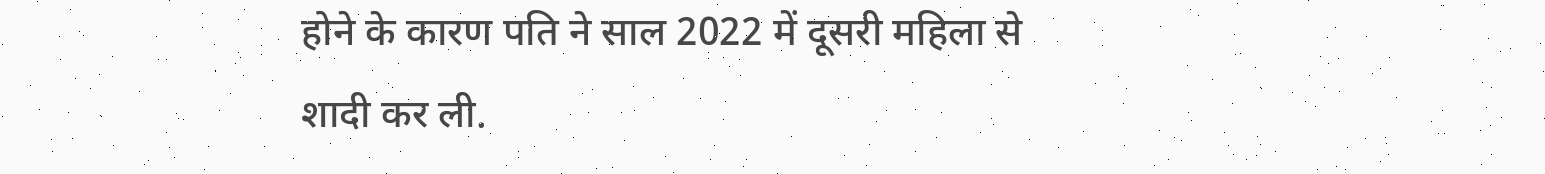होने के कारण पति ने साल 2022 में दूसरी महिला से शादी कर ली.